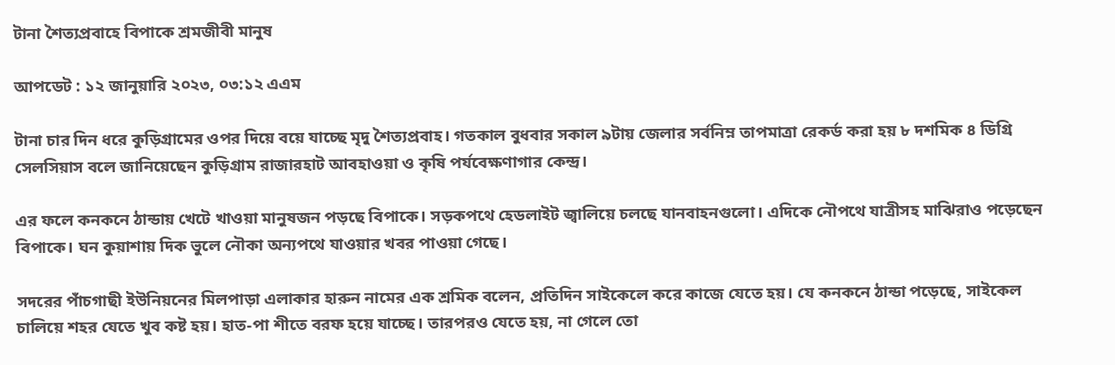টানা শৈত্যপ্রবাহে বিপাকে শ্রমজীবী মানুষ

আপডেট : ১২ জানুয়ারি ২০২৩, ০৩:১২ এএম

টানা চার দিন ধরে কুড়িগ্রামের ওপর দিয়ে বয়ে যাচ্ছে মৃদু শৈত্যপ্রবাহ। গতকাল বুধবার সকাল ৯টায় জেলার সর্বনিম্ন তাপমাত্রা রেকর্ড করা হয় ৮ দশমিক ৪ ডিগ্রি সেলসিয়াস বলে জানিয়েছেন কুড়িগ্রাম রাজারহাট আবহাওয়া ও কৃষি পর্যবেক্ষণাগার কেন্দ্র।

এর ফলে কনকনে ঠান্ডায় খেটে খাওয়া মানুষজন পড়ছে বিপাকে। সড়কপথে হেডলাইট জ্বালিয়ে চলছে যানবাহনগুলো। এদিকে নৌপথে যাত্রীসহ মাঝিরাও পড়েছেন বিপাকে। ঘন কুয়াশায় দিক ভুলে নৌকা অন্যপথে যাওয়ার খবর পাওয়া গেছে।

সদরের পাঁচগাছী ইউনিয়নের মিলপাড়া এলাকার হারুন নামের এক শ্রমিক বলেন, প্রতিদিন সাইকেলে করে কাজে যেতে হয়। যে কনকনে ঠান্ডা পড়েছে, সাইকেল চালিয়ে শহর যেতে খুব কষ্ট হয়। হাত-পা শীতে বরফ হয়ে যাচ্ছে। তারপরও যেতে হয়, না গেলে তো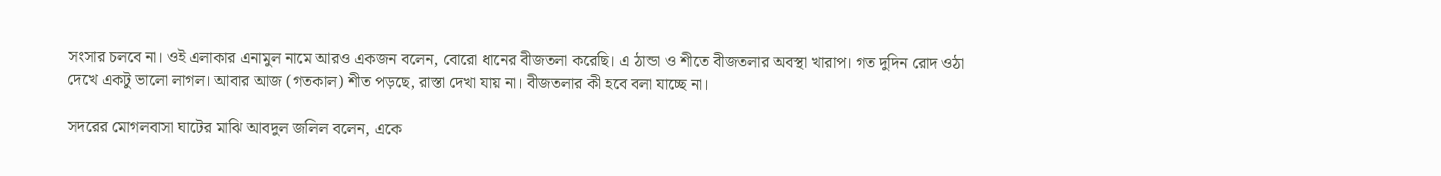সংসার চলবে না। ওই এলাকার এনামুল নামে আরও একজন বলেন, বোরো ধানের বীজতলা করেছি। এ ঠান্ডা ও শীতে বীজতলার অবস্থা খারাপ। গত দুদিন রোদ ওঠা দেখে একটু ভালো লাগল। আবার আজ (গতকাল) শীত পড়ছে, রাস্তা দেখা যায় না। বীজতলার কী হবে বলা যাচ্ছে না।

সদরের মোগলবাসা ঘাটের মাঝি আবদুল জলিল বলেন, একে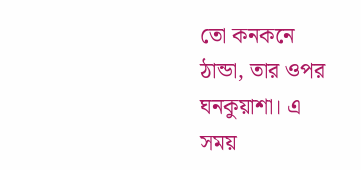তো কনকনে ঠান্ডা, তার ওপর ঘনকুয়াশা। এ সময়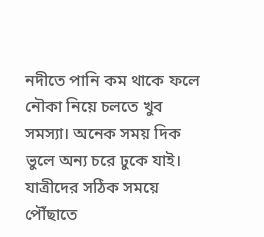নদীতে পানি কম থাকে ফলে নৌকা নিয়ে চলতে খুব সমস্যা। অনেক সময় দিক ভুলে অন্য চরে ঢুকে যাই। যাত্রীদের সঠিক সময়ে পৌঁছাতে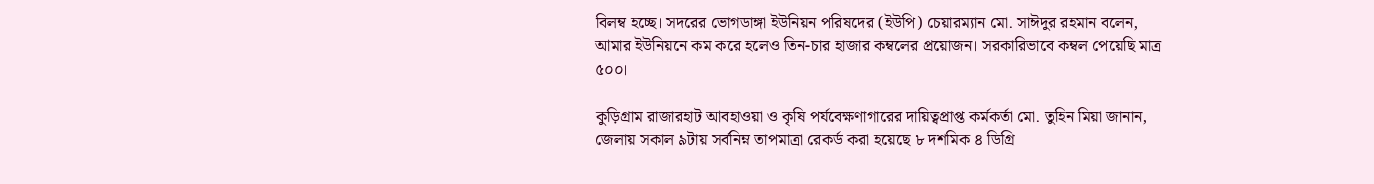বিলম্ব হচ্ছে। সদরের ভোগডাঙ্গা ইউনিয়ন পরিষদের (ইউপি) চেয়ারম্যান মো. সাঈদুর রহমান বলেন, আমার ইউনিয়নে কম করে হলেও তিন-চার হাজার কম্বলের প্রয়োজন। সরকারিভাবে কম্বল পেয়েছি মাত্র ৫০০।

কুড়িগ্রাম রাজারহাট আবহাওয়া ও কৃষি পর্যবেক্ষণাগারের দায়িত্বপ্রাপ্ত কর্মকর্তা মো. তুহিন মিয়া জানান, জেলায় সকাল ৯টায় সর্বনিম্ন তাপমাত্রা রেকর্ড করা হয়েছে ৮ দশমিক ৪ ডিগ্রি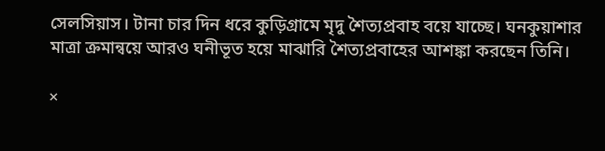সেলসিয়াস। টানা চার দিন ধরে কুড়িগ্রামে মৃদু শৈত্যপ্রবাহ বয়ে যাচ্ছে। ঘনকুয়াশার মাত্রা ক্রমান্বয়ে আরও ঘনীভূত হয়ে মাঝারি শৈত্যপ্রবাহের আশঙ্কা করছেন তিনি।

×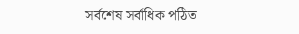সর্বশেষ সর্বাধিক পঠিত